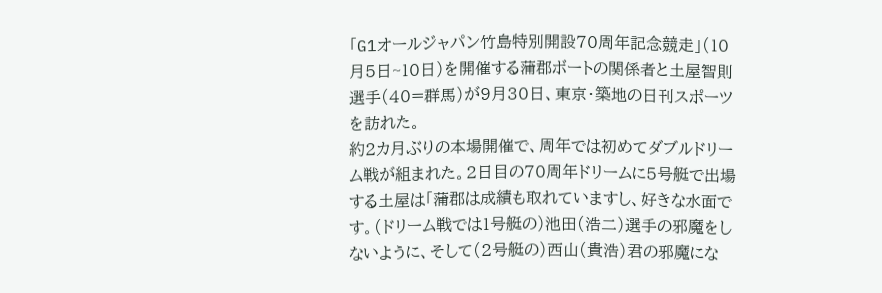「G1オールジャパン竹島特別開設70周年記念競走」(10月5日~10日)を開催する蒲郡ボートの関係者と土屋智則選手(40=群馬)が9月30日、東京・築地の日刊スポーツを訪れた。
約2カ月ぶりの本場開催で、周年では初めてダブルドリーム戦が組まれた。2日目の70周年ドリームに5号艇で出場する土屋は「蒲郡は成績も取れていますし、好きな水面です。(ドリーム戦では1号艇の)池田(浩二)選手の邪魔をしないように、そして(2号艇の)西山(貴浩)君の邪魔にな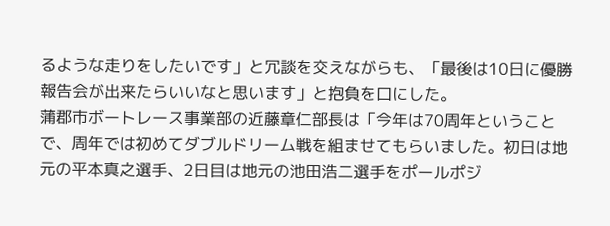るような走りをしたいです」と冗談を交えながらも、「最後は10日に優勝報告会が出来たらいいなと思います」と抱負を口にした。
蒲郡市ボートレース事業部の近藤章仁部長は「今年は70周年ということで、周年では初めてダブルドリーム戦を組ませてもらいました。初日は地元の平本真之選手、2日目は地元の池田浩二選手をポールポジ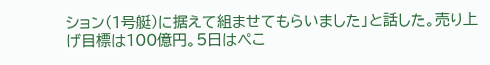ション(1号艇)に据えて組ませてもらいました」と話した。売り上げ目標は100億円。5日はぺこ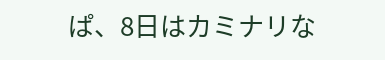ぱ、8日はカミナリな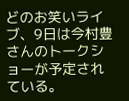どのお笑いライブ、9日は今村豊さんのトークショーが予定されている。